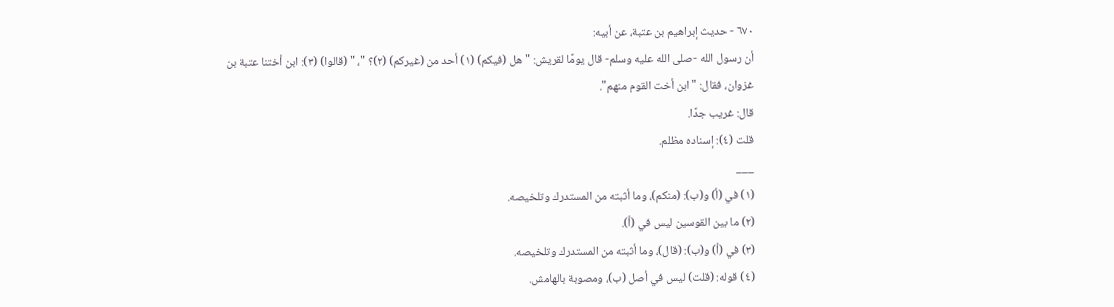٦٧٠ - حديث إبراهيم بن عتبة، عن أبيه:
أن رسول الله -صلى الله عليه وسلم- قال يومًا لقريش: "هل (فيكم) (١) أحد من (غيركم) (٢)؟ "، " (قالوا) (٣): ابن أختنا عتبة بن غزوان، فقال: "ابن أخت القوم منهم".
قال: غريب جدًا.
قلت (٤): إسناده مظلم.
___
(١) في (أ) و(ب): (منكم)، وما أثبته من المستدرك وتلخيصه.
(٢) ما بين القوسين ليس في (أ).
(٣) في (أ) و(ب): (قال)، وما أثبته من المستدرك وتلخيصه.
(٤) قوله: (قلت) ليس في أصل (ب)، ومصوبة بالهامش.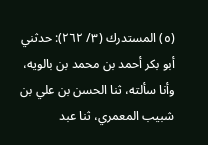(٥) المستدرك (٣/ ٢٦٢): حدثني أبو بكر أحمد بن محمد بن بالويه، وأنا سألته، ثنا الحسن بن علي بن شبيب المعمري، ثنا عبد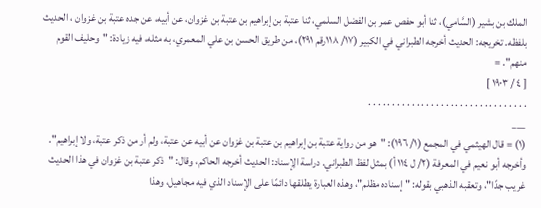الملك بن بشير (السَّامي)، ثنا أبو حفص عمر بن الفضل السلمي، ثنا عتبة بن إبراهيم بن عتبة بن غزوان، عن أبيه، عن جده عتبة بن غزوان ، الحديث بلفظه. تخريجه: الحديث أخرجه الطبراني في الكبير (١٧/ ١١٨رقم ٢٩١)، من طريق الحسن بن علي المعمري، به مثله، فيه زيادة: "وحليف القوم منهم". =
[ ٤ / ١٩٠٣ ]
. . . . . . . . . . . . . . . . . . . . . . . . . . . . . . . . .
___
(١) = قال الهيثمي في المجمع (١/ ١٩٦): "هو من رواية عتبة بن إبراهيم بن عتبة بن غزوان عن أبيه عن عتبة، ولم أر من ذكر عتبة، ولا إبراهيم". وأخرجه أبو نعيم في المعرفة (٢/ ل ١١٤ أ) بمثل لفظ الطبراني. دراسة الِإسناد: الحديث أخرجه الحاكم، وقال: "ذكر عتبة بن غزوان في هذا الحديث غريب جدًا"، وتعقبه الذهبي بقوله: "إسناده مظلم"، وهذه العبارة يطلقها دائمًا على الِإسناد الذي فيه مجاهيل، وهذا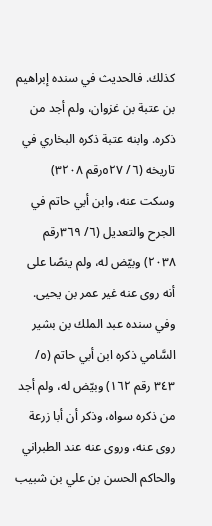كذلك. فالحديث في سنده إبراهيم بن عتبة بن غزوان، ولم أجد من ذكره. وابنه عتبة ذكره البخاري في تاريخه (٦/ ٥٢٧رقم ٣٢٠٨) وسكت عنه، وابن أبي حاتم في الجرح والتعديل (٦/ ٣٦٩رقم ٢٠٣٨) وبيّض له، ولم ينصًا على أنه روى عنه غير عمر بن يحيى. وفي سنده عبد الملك بن بشير السَّامي ذكره ابن أبي حاتم (٥/ ٣٤٣ رقم ١٦٢) وبيّض له، ولم أجد من ذكره سواه، وذكر أن أبا زرعة روى عنه، وروى عنه عند الطبراني والحاكم الحسن بن علي بن شبيب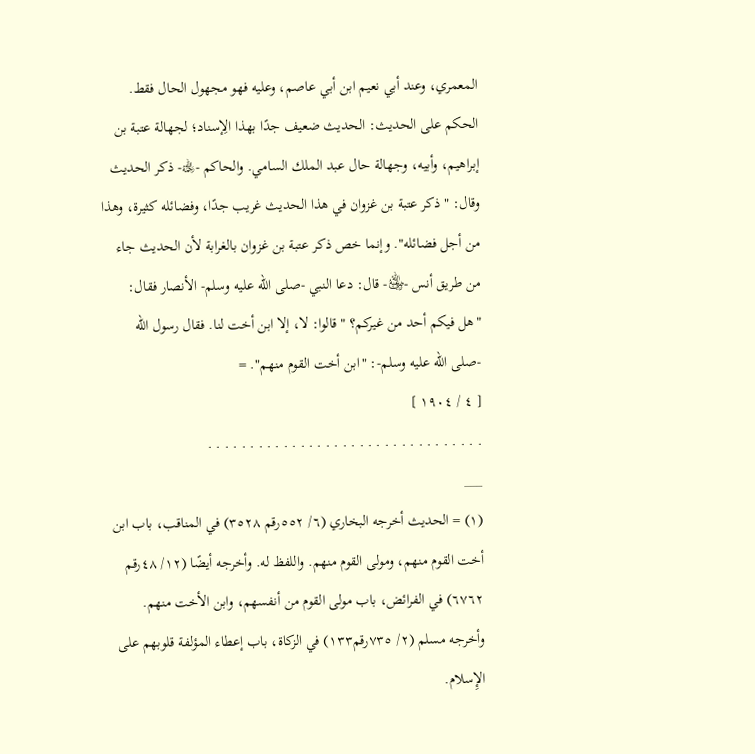المعمري، وعند أبي نعيم ابن أبي عاصم، وعليه فهو مجهول الحال فقط. الحكم على الحديث: الحديث ضعيف جدًا بهذا الِإسناد؛ لجهالة عتبة بن إبراهيم، وأبيه، وجهالة حال عبد الملك السامي. والحاكم -﵀- ذكر الحديث وقال: "ذكر عتبة بن غزوان في هذا الحديث غريب جدًا، وفضائله كثيرة، وهذا من أجل فضائله". وإنما خص ذكر عتبة بن غزوان بالغرابة لأن الحديث جاء من طريق أنس -﵁- قال: دعا النبي -صلى الله عليه وسلم- الأنصار فقال: "هل فيكم أحد من غيركم؟ " قالوا: لا، إلا ابن أخت لنا. فقال رسول الله -صلى الله عليه وسلم-: "ابن أخت القوم منهم". =
[ ٤ / ١٩٠٤ ]
. . . . . . . . . . . . . . . . . . . . . . . . . . . . . . . . .
___
(١) = الحديث أخرجه البخاري (٦/ ٥٥٢رقم ٣٥٢٨) في المناقب، باب ابن أخت القوم منهم، ومولى القوم منهم. واللفظ له. وأخرجه أيضًا (١٢/ ٤٨رقم ٦٧٦٢) في الفرائض، باب مولى القوم من أنفسهم، وابن الأخت منهم. وأخرجه مسلم (٢/ ٧٣٥رقم١٣٣) في الزكاة، باب إعطاء المؤلفة قلوبهم على الإِسلام.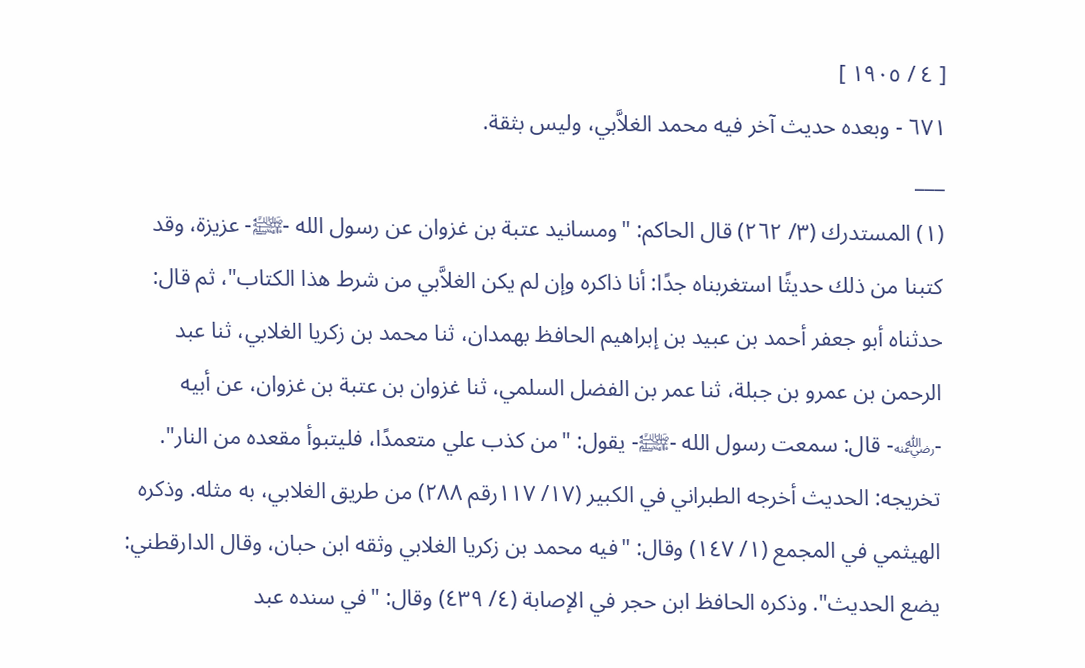[ ٤ / ١٩٠٥ ]
٦٧١ - وبعده حديث آخر فيه محمد الغلاَّبي، وليس بثقة.
___
(١) المستدرك (٣/ ٢٦٢) قال الحاكم: "ومسانيد عتبة بن غزوان عن رسول الله -﵌- عزيزة، وقد كتبنا من ذلك حديثًا استغربناه جدًا: أنا ذاكره وإن لم يكن الغلاَّبي من شرط هذا الكتاب"، ثم قال: حدثناه أبو جعفر أحمد بن عبيد بن إبراهيم الحافظ بهمدان، ثنا محمد بن زكريا الغلابي، ثنا عبد الرحمن بن عمرو بن جبلة، ثنا عمر بن الفضل السلمي، ثنا غزوان بن عتبة بن غزوان، عن أبيه -﵁- قال: سمعت رسول الله -﵌- يقول: "من كذب علي متعمدًا، فليتبوأ مقعده من النار". تخريجه: الحديث أخرجه الطبراني في الكبير (١٧/ ١١٧رقم ٢٨٨) من طريق الغلابي، به مثله. وذكره الهيثمي في المجمع (١/ ١٤٧) وقال: "فيه محمد بن زكريا الغلابي وثقه ابن حبان، وقال الدارقطني: يضع الحديث". وذكره الحافظ ابن حجر في الإصابة (٤/ ٤٣٩) وقال: "في سنده عبد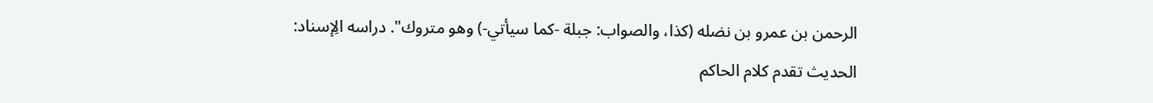الرحمن بن عمرو بن نضله (كذا، والصواب: جبلة -كما سيأتي-) وهو متروك". دراسه الِإسناد: الحديث تقدم كلام الحاكم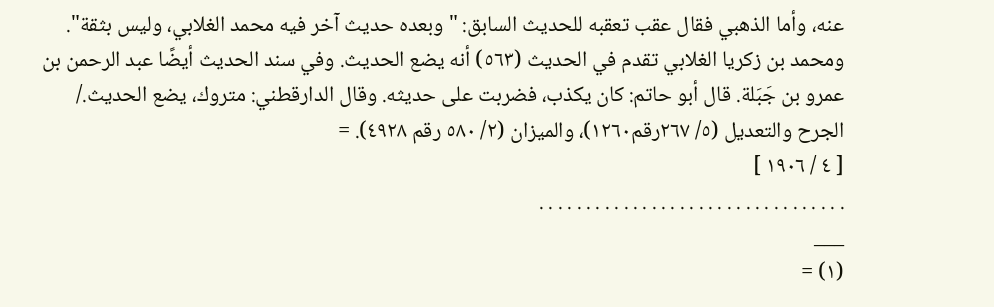عنه، وأما الذهبي فقال عقب تعقبه للحديث السابق: "وبعده حديث آخر فيه محمد الغلابي، وليس بثقة". ومحمد بن زكريا الغلابي تقدم في الحديث (٥٦٣) أنه يضع الحديث. وفي سند الحديث أيضًا عبد الرحمن بن عمرو بن جَبَلة. قال أبو حاتم: كان يكذب، فضربت على حديثه. وقال الدارقطني: متروك، يضع الحديث./ الجرح والتعديل (٥/ ٢٦٧رقم١٢٦٠)، والميزان (٢/ ٥٨٠ رقم ٤٩٢٨). =
[ ٤ / ١٩٠٦ ]
. . . . . . . . . . . . . . . . . . . . . . . . . . . . . . . . .
___
(١) =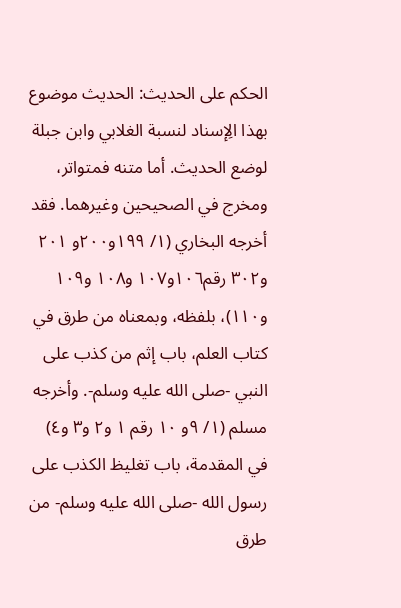الحكم على الحديث: الحديث موضوع بهذا الِإسناد لنسبة الغلابي وابن جبلة لوضع الحديث. أما متنه فمتواتر، ومخرج في الصحيحين وغيرهما. فقد أخرجه البخاري (١/ ١٩٩و٢٠٠و ٢٠١ و٣٠٢ رقم١٠٦و١٠٧ و١٠٨ و١٠٩ و١١٠)، بلفظه، وبمعناه من طرق في كتاب العلم، باب إثم من كذب على النبي -صلى الله عليه وسلم-. وأخرجه مسلم (١/ ٩و ١٠ رقم ١ و٢ و٣ و٤) في المقدمة، باب تغليظ الكذب على رسول الله -صلى الله عليه وسلم- من طرق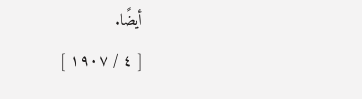أيضًا.
[ ٤ / ١٩٠٧ ]